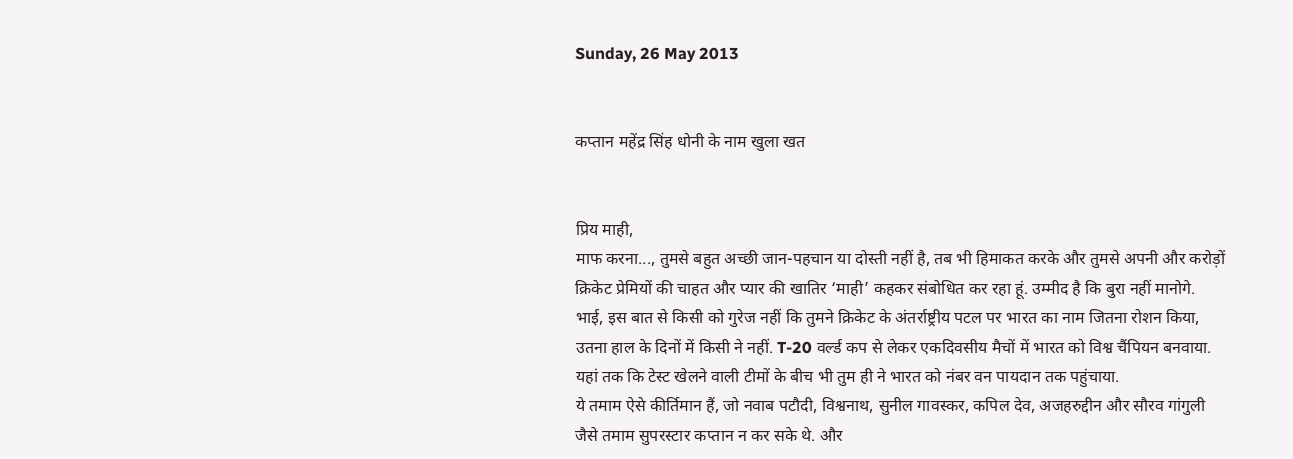Sunday, 26 May 2013


कप्तान महेंद्र सिंह धोनी के नाम खुला खत


प्रिय माही,
माफ करना..., तुमसे बहुत अच्छी जान-पहचान या दोस्ती नहीं है, तब भी हिमाकत करके और तुमसे अपनी और करोड़ों
क्रिकेट प्रेमियों की चाहत और प्यार की खातिर ‘माही’ कहकर संबोधित कर रहा हूं. उम्मीद है कि बुरा नहीं मानोगे.
भाई, इस बात से किसी को गुरेज नहीं कि तुमने क्रिकेट के अंतर्राष्ट्रीय पटल पर भारत का नाम जितना रोशन किया,
उतना हाल के दिनों में किसी ने नहीं. T-20 वर्ल्ड कप से लेकर एकदिवसीय मैचों में भारत को विश्व चैंपियन बनवाया.
यहां तक कि टेस्ट खेलने वाली टीमों के बीच भी तुम ही ने भारत को नंबर वन पायदान तक पहुंचाया.
ये तमाम ऐसे कीर्तिमान हैं, जो नवाब पटौदी, विश्वनाथ, सुनील गावस्कर, कपिल देव, अजहरुद्दीन और सौरव गांगुली
जैसे तमाम सुपरस्टार कप्तान न कर सके थे. और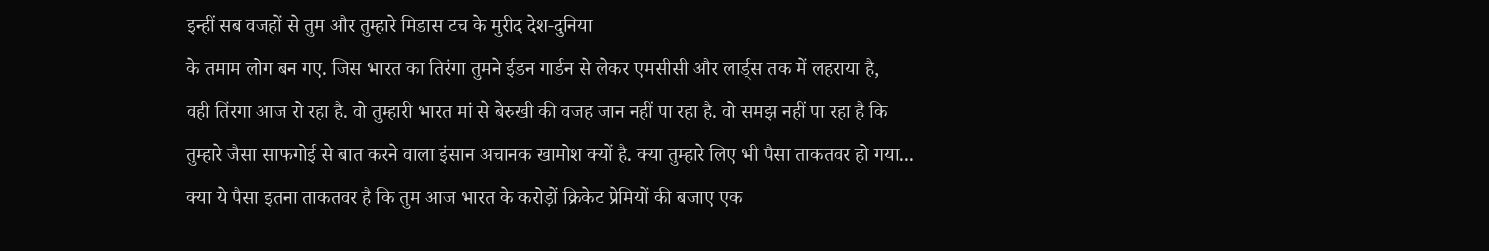इन्हीं सब वजहों से तुम और तुम्हारे मिडास टच के मुरीद देश-दुनिया
के तमाम लोग बन गए. जिस भारत का तिरंगा तुमने ईडन गार्डन से लेकर एमसीसी और लार्ड्स तक में लहराया है,
वही तिंरगा आज रो रहा है. वो तुम्हारी भारत मां से बेरुखी की वजह जान नहीं पा रहा है. वो समझ नहीं पा रहा है कि
तुम्हारे जैसा साफगोई से बात करने वाला इंसान अचानक खामोश क्यों है. क्या तुम्हारे लिए भी पैसा ताकतवर हो गया...
क्या ये पैसा इतना ताकतवर है कि तुम आज भारत के करोड़ों क्रिकेट प्रेमियों की बजाए एक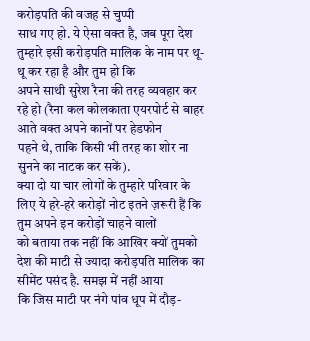करोड़पति की वजह से चुप्पी
साध गए हो. ये ऐसा वक्त है, जब पूरा देश तुम्हारे इसी करोड़पति मालिक के नाम पर थू-थू कर रहा है और तुम हो कि
अपने साथी सुरेश रैना की तरह व्यवहार कर रहे हो (रैना कल कोलकाता एयरपोर्ट से बाहर आते वक्त अपने कानों पर हेडफोन
पहने थे, ताकि किसी भी तरह का शोर ना सुनने का नाटक कर सकें).
क्या दो या चार लोगों के तुम्हारे परिवार के लिए ये हरे-हरे करोड़ों नोट इतने ज़रूरी हैं कि तुम अपने इन करोड़ों चाहने वालों
को बताया तक नहीं कि आखिर क्यों तुमको देश की माटी से ज्यादा करोड़पति मालिक का सीमेंट पसंद है. समझ में नहीं आया
कि जिस माटी पर नंगे पांव धूप में दौड़-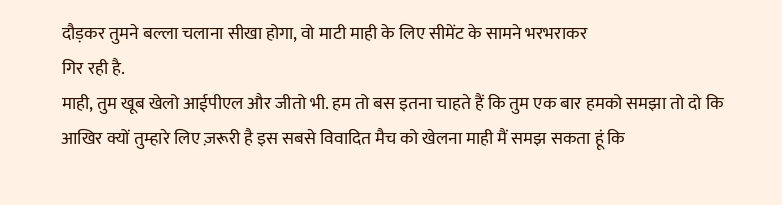दौड़कर तुमने बल्ला चलाना सीखा होगा, वो माटी माही के लिए सीमेंट के सामने भरभराकर
गिर रही है.
माही, तुम खूब खेलो आईपीएल और जीतो भी. हम तो बस इतना चाहते हैं कि तुम एक बार हमको समझा तो दो कि
आखिर क्यों तुम्हारे लिए ज़रूरी है इस सबसे विवादित मैच को खेलना माही मैं समझ सकता हूं कि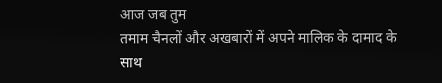आज जब तुम
तमाम चैनलों और अखबारों में अपने मालिक के दामाद के साथ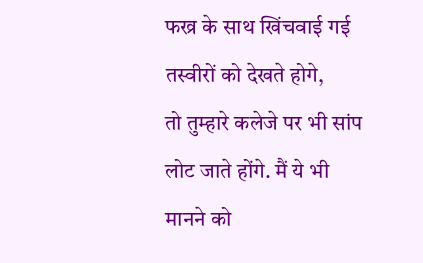फख्र के साथ खिंचवाई गई तस्वीरों को देखते होगे,
तो तुम्हारे कलेजे पर भी सांप लोट जाते होंगे. मैं ये भी मानने को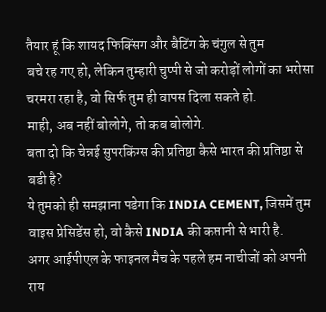तैयार हूं कि शायद फिक्सिंग और बैटिंग के चंगुल से तुम
बचे रह गए हो, लेकिन तुम्हारी चुप्पी से जो करोड़ों लोगों का भरोसा चरमरा रहा है, वो सिर्फ तुम ही वापस दिला सकते हो.
माही, अब नहीं बोलोगे, तो कब बोलोगे.
बता दो कि चेन्नई सुपरकिंग्स की प्रतिष्ठा कैसे भारत की प्रतिष्ठा से बडी है?
ये तुमको ही समझाना पडेगा कि INDIA CEMENT, जिसमें तुम वाइस प्रेसिडेंस हो, वो कैसे INDIA की कप्तानी से भारी है.
अगर आईपीएल के फाइनल मैच के पहले हम नाचीजों को अपनी राय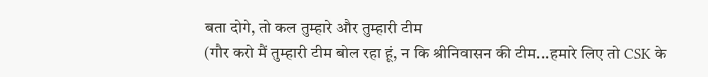बता दोगे, तो कल तुम्हारे और तुम्हारी टीम
(गौर करो मैं तुम्हारी टीम बोल रहा हूं, न कि श्रीनिवासन की टीम...हमारे लिए तो CSK के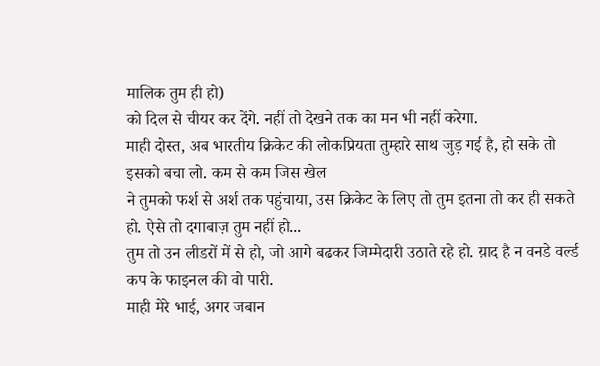मालिक तुम ही हो)
को दिल से चीयर कर देंगे. नहीं तो देखने तक का मन भी नहीं करेगा.
माही दोस्त, अब भारतीय क्रिकेट की लोकप्रियता तुम्हारे साथ जुड़ गई है, हो सके तो इसको बचा लो. कम से कम जिस खेल
ने तुमको फर्श से अर्श तक पहुंचाया, उस क्रिकेट के लिए तो तुम इतना तो कर ही सकते हो. ऐसे तो दगाबाज़ तुम नहीं हो...
तुम तो उन लीडरों में से हो, जो आगे बढकर जिम्मेदारी उठाते रहे हो. य़ाद है न वनडे वर्ल्ड कप के फाइनल की वो पारी.
माही मेरे भाई, अगर जबान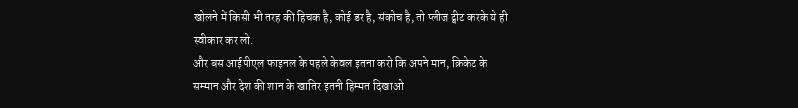खोलने में किसी भी तरह की हिचक है, कोई डर है, संकोच है, तो प्लीज ट्वीट करके ये ही स्वीकार कर लो.
और बस आईपीएल फाइनल के पहले केवल इतना करो कि अपने मान, क्रिकेट के सम्मान और देश की शान के खातिर इतनी हिम्मत दिखाओ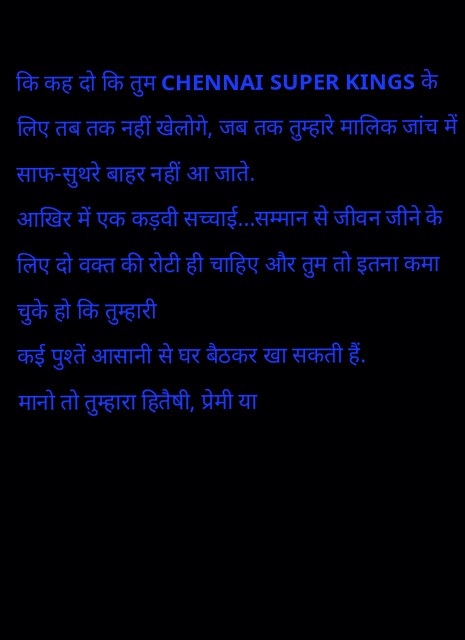कि कह दो कि तुम CHENNAI SUPER KINGS के लिए तब तक नहीं खेलोगे, जब तक तुम्हारे मालिक जांच में साफ-सुथरे बाहर नहीं आ जाते.
आखिर में एक कड़वी सच्चाई...सम्मान से जीवन जीने के लिए दो वक्त की रोटी ही चाहिए और तुम तो इतना कमा चुके हो कि तुम्हारी
कई पुश्तें आसानी से घर बैठकर खा सकती हैं.
मानो तो तुम्हारा हितैषी, प्रेमी या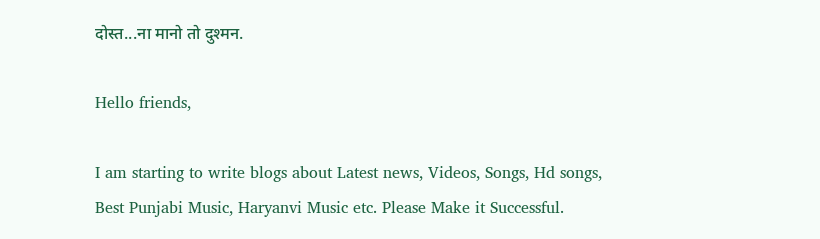दोस्त...ना मानो तो दुश्मन.

Hello friends,

I am starting to write blogs about Latest news, Videos, Songs, Hd songs, Best Punjabi Music, Haryanvi Music etc. Please Make it Successful.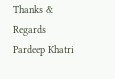Thanks & Regards
Pardeep Khatri